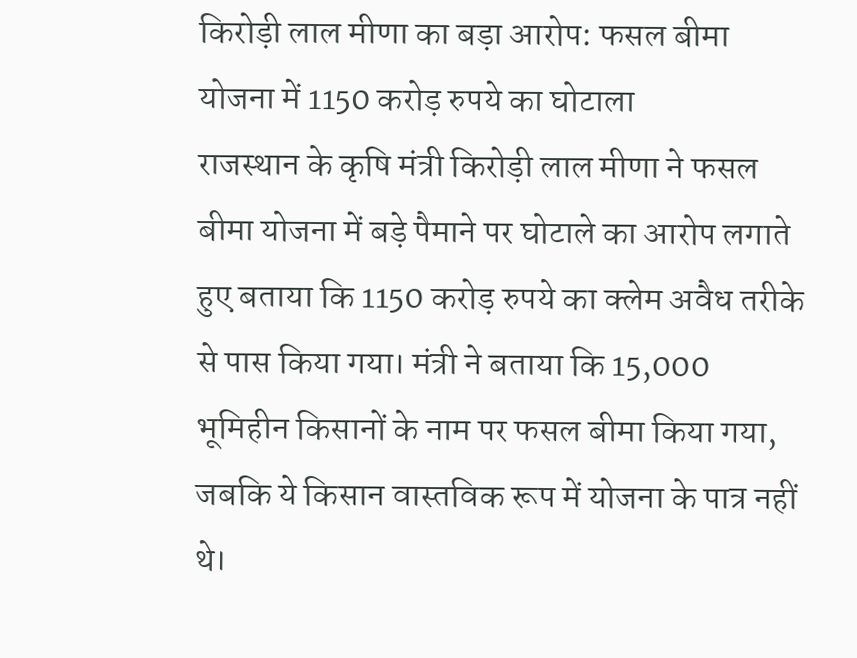किरोड़ी लाल मीणा का बड़ा आरोप: फसल बीमा योजना में 1150 करोड़ रुपये का घोटाला
राजस्थान के कृषि मंत्री किरोड़ी लाल मीणा ने फसल बीमा योजना में बड़े पैमाने पर घोटाले का आरोप लगाते हुए बताया कि 1150 करोड़ रुपये का क्लेम अवैध तरीके से पास किया गया। मंत्री ने बताया कि 15,000 भूमिहीन किसानों के नाम पर फसल बीमा किया गया, जबकि ये किसान वास्तविक रूप में योजना के पात्र नहीं थे।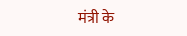मंत्री के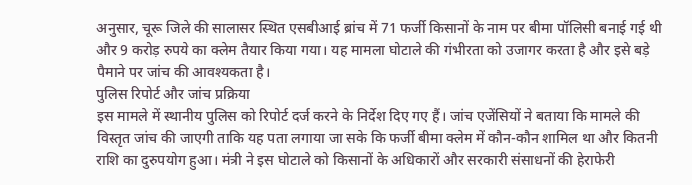अनुसार, चूरू जिले की सालासर स्थित एसबीआई ब्रांच में 71 फर्जी किसानों के नाम पर बीमा पॉलिसी बनाई गई थी और 9 करोड़ रुपये का क्लेम तैयार किया गया। यह मामला घोटाले की गंभीरता को उजागर करता है और इसे बड़े पैमाने पर जांच की आवश्यकता है।
पुलिस रिपोर्ट और जांच प्रक्रिया
इस मामले में स्थानीय पुलिस को रिपोर्ट दर्ज करने के निर्देश दिए गए हैं। जांच एजेंसियों ने बताया कि मामले की विस्तृत जांच की जाएगी ताकि यह पता लगाया जा सके कि फर्जी बीमा क्लेम में कौन-कौन शामिल था और कितनी राशि का दुरुपयोग हुआ। मंत्री ने इस घोटाले को किसानों के अधिकारों और सरकारी संसाधनों की हेराफेरी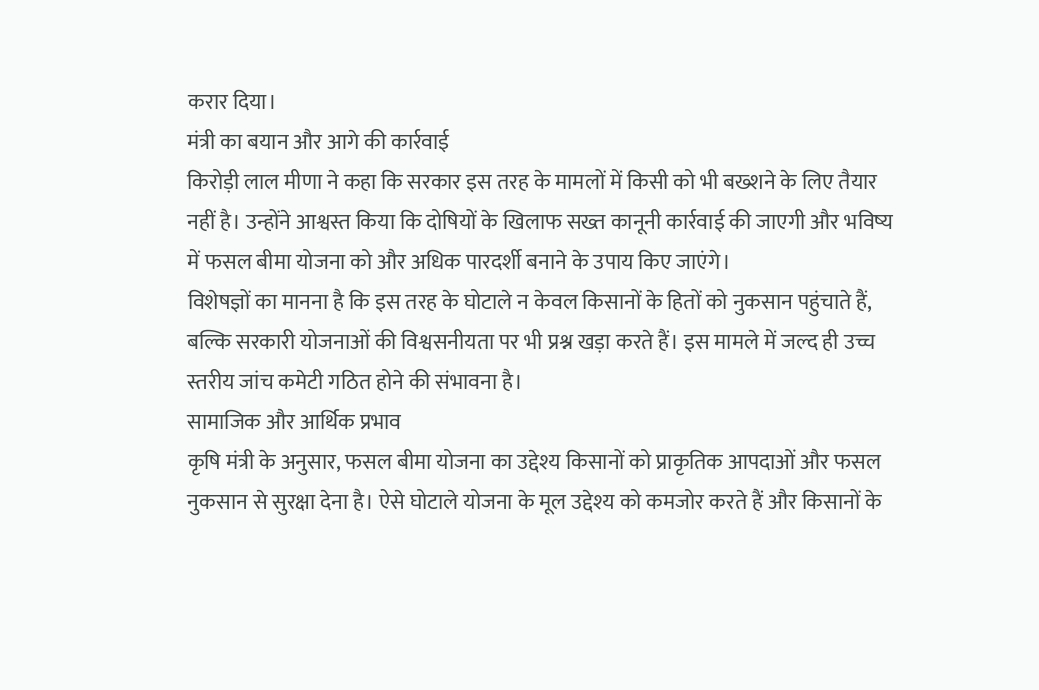करार दिया।
मंत्री का बयान और आगे की कार्रवाई
किरोड़ी लाल मीणा ने कहा कि सरकार इस तरह के मामलों में किसी को भी बख्शने के लिए तैयार नहीं है। उन्होंने आश्वस्त किया कि दोषियों के खिलाफ सख्त कानूनी कार्रवाई की जाएगी और भविष्य में फसल बीमा योजना को और अधिक पारदर्शी बनाने के उपाय किए जाएंगे।
विशेषज्ञों का मानना है कि इस तरह के घोटाले न केवल किसानों के हितों को नुकसान पहुंचाते हैं, बल्कि सरकारी योजनाओं की विश्वसनीयता पर भी प्रश्न खड़ा करते हैं। इस मामले में जल्द ही उच्च स्तरीय जांच कमेटी गठित होने की संभावना है।
सामाजिक और आर्थिक प्रभाव
कृषि मंत्री के अनुसार, फसल बीमा योजना का उद्देश्य किसानों को प्राकृतिक आपदाओं और फसल नुकसान से सुरक्षा देना है। ऐसे घोटाले योजना के मूल उद्देश्य को कमजोर करते हैं और किसानों के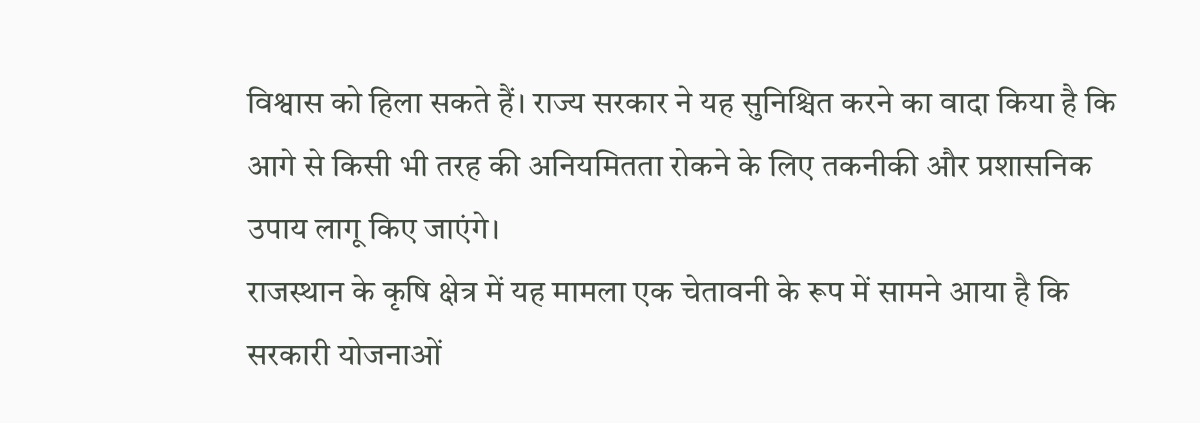विश्वास को हिला सकते हैं। राज्य सरकार ने यह सुनिश्चित करने का वादा किया है कि आगे से किसी भी तरह की अनियमितता रोकने के लिए तकनीकी और प्रशासनिक उपाय लागू किए जाएंगे।
राजस्थान के कृषि क्षेत्र में यह मामला एक चेतावनी के रूप में सामने आया है कि सरकारी योजनाओं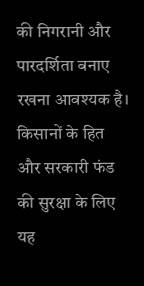की निगरानी और पारदर्शिता बनाए रखना आवश्यक है। किसानों के हित और सरकारी फंड की सुरक्षा के लिए यह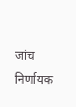जांच निर्णायक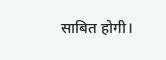साबित होगी।